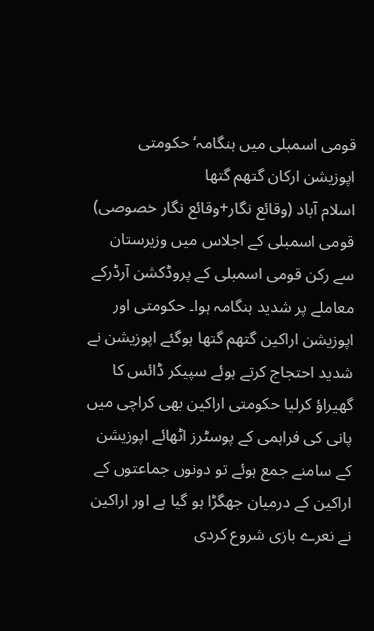قومی اسمبلی میں ہنگامہ‘ حکومتی اپوزیشن ارکان گتھم گتھا
اسلام آباد (وقائع نگار+وقائع نگار خصوصی) قومی اسمبلی کے اجلاس میں وزیرستان سے رکن قومی اسمبلی کے پروڈکشن آرڈرکے معاملے پر شدید ہنگامہ ہوا۔ حکومتی اور اپوزیشن اراکین گتھم گتھا ہوگئے اپوزیشن نے شدید احتجاج کرتے ہوئے سپیکر ڈائس کا گھیراؤ کرلیا حکومتی اراکین بھی کراچی میں پانی کی فراہمی کے پوسٹرز اٹھائے اپوزیشن کے سامنے جمع ہوئے تو دونوں جماعتوں کے اراکین کے درمیان جھگڑا ہو گیا ہے اور اراکین نے نعرے بازی شروع کردی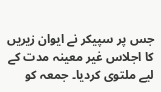جس پر سپیکر نے ایوان زیریں کا اجلاس غیر معینہ مدت کے لیے ملتوی کردیا۔ جمعہ کو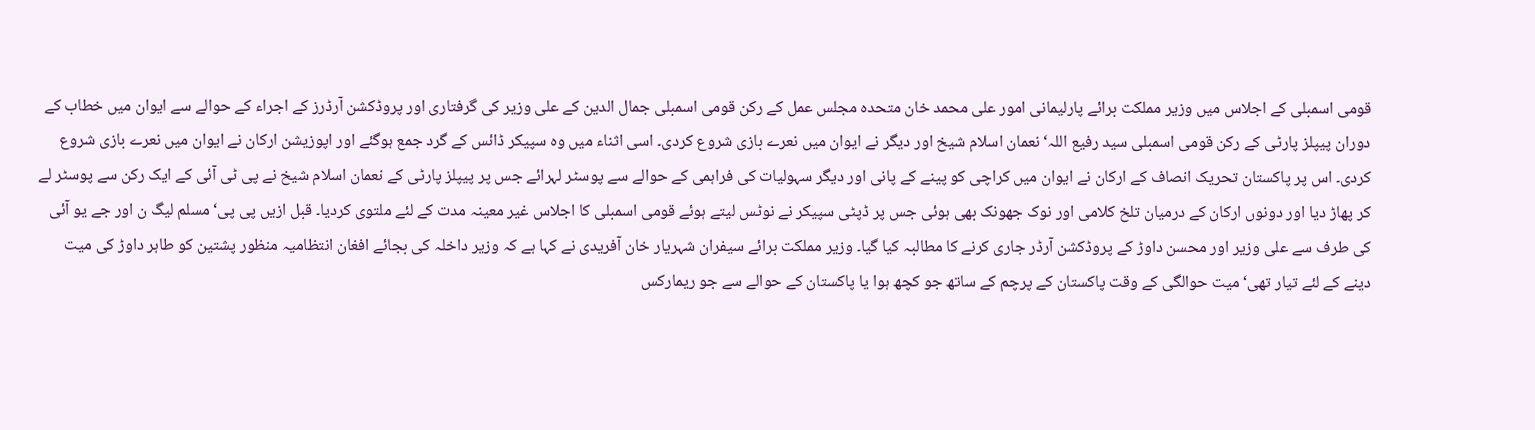قومی اسمبلی کے اجلاس میں وزیر مملکت برائے پارلیمانی امور علی محمد خان متحدہ مجلس عمل کے رکن قومی اسمبلی جمال الدین کے علی وزیر کی گرفتاری اور پروڈکشن آرڈرز کے اجراء کے حوالے سے ایوان میں خطاب کے دوران پیپلز پارٹی کے رکن قومی اسمبلی سید رفیع اللہ‘ نعمان اسلام شیخ اور دیگر نے ایوان میں نعرے بازی شروع کردی۔ اسی اثناء میں وہ سپیکر ڈائس کے گرد جمع ہوگئے اور اپوزیشن ارکان نے ایوان میں نعرے بازی شروع کردی۔ اس پر پاکستان تحریک انصاف کے ارکان نے ایوان میں کراچی کو پینے کے پانی اور دیگر سہولیات کی فراہمی کے حوالے سے پوسٹر لہرائے جس پر پیپلز پارٹی کے نعمان اسلام شیخ نے پی ٹی آئی کے ایک رکن سے پوسٹر لے کر پھاڑ دیا اور دونوں ارکان کے درمیان تلخ کلامی اور نوک جھونک بھی ہوئی جس پر ڈپٹی سپیکر نے نوٹس لیتے ہوئے قومی اسمبلی کا اجلاس غیر معینہ مدت کے لئے ملتوی کردیا۔ قبل ازیں پی پی‘ مسلم لیگ ن اور جے یو آئی کی طرف سے علی وزیر اور محسن داوڑ کے پروڈکشن آرڈر جاری کرنے کا مطالبہ کیا گیا۔ وزیر مملکت برائے سیفران شہریار خان آفریدی نے کہا ہے کہ وزیر داخلہ کی بجائے افغان انتظامیہ منظور پشتین کو طاہر داوڑ کی میت دینے کے لئے تیار تھی‘ میت حوالگی کے وقت پاکستان کے پرچم کے ساتھ جو کچھ ہوا یا پاکستان کے حوالے سے جو ریمارکس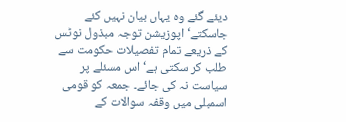دیئے گئے وہ یہاں بیان نہیں کئے جاسکتے‘ اپوزیشن توجہ مبذول نوٹس کے ذریعے تمام تفصیلات حکومت سے طلب کر سکتی ہے‘ اس مسئلے پر سیاست نہ کی جائے۔ جمعہ کو قومی اسمبلی میں وقفہ سوالات کے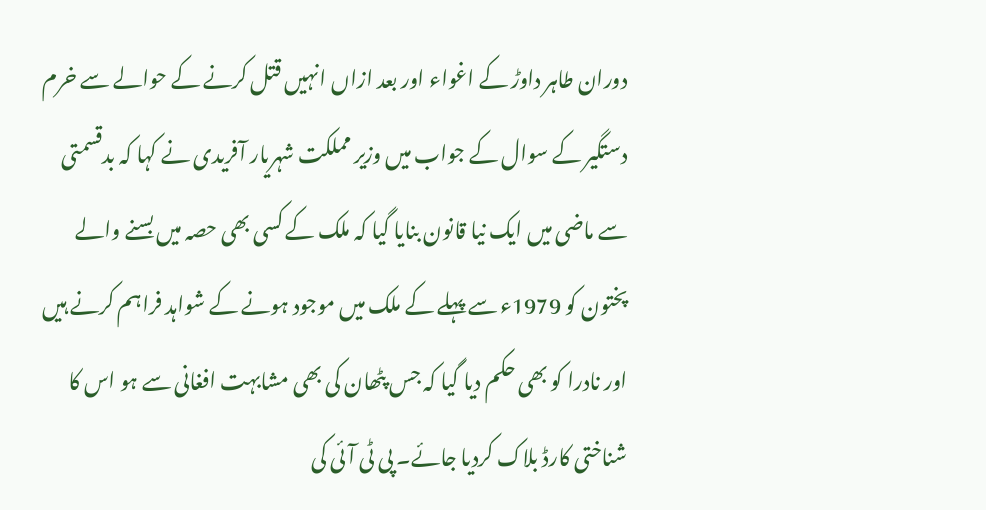دوران طاہر داوڑ کے اغواء اور بعد ازاں انہیں قتل کرنے کے حوالے سے خرم دستگیر کے سوال کے جواب میں وزیر مملکت شہریار آفریدی نے کہا کہ بدقسمتی سے ماضی میں ایک نیا قانون بنایا گیا کہ ملک کے کسی بھی حصہ میں بسنے والے پختون کو 1979ء سے پہلے کے ملک میں موجود ہونے کے شواہد فراہم کرنے ہیں اور نادرا کو بھی حکم دیا گیا کہ جس پٹھان کی بھی مشابہت افغانی سے ہو اس کا شناختی کارڈ بلاک کردیا جائے۔ پی ٹی آئی کی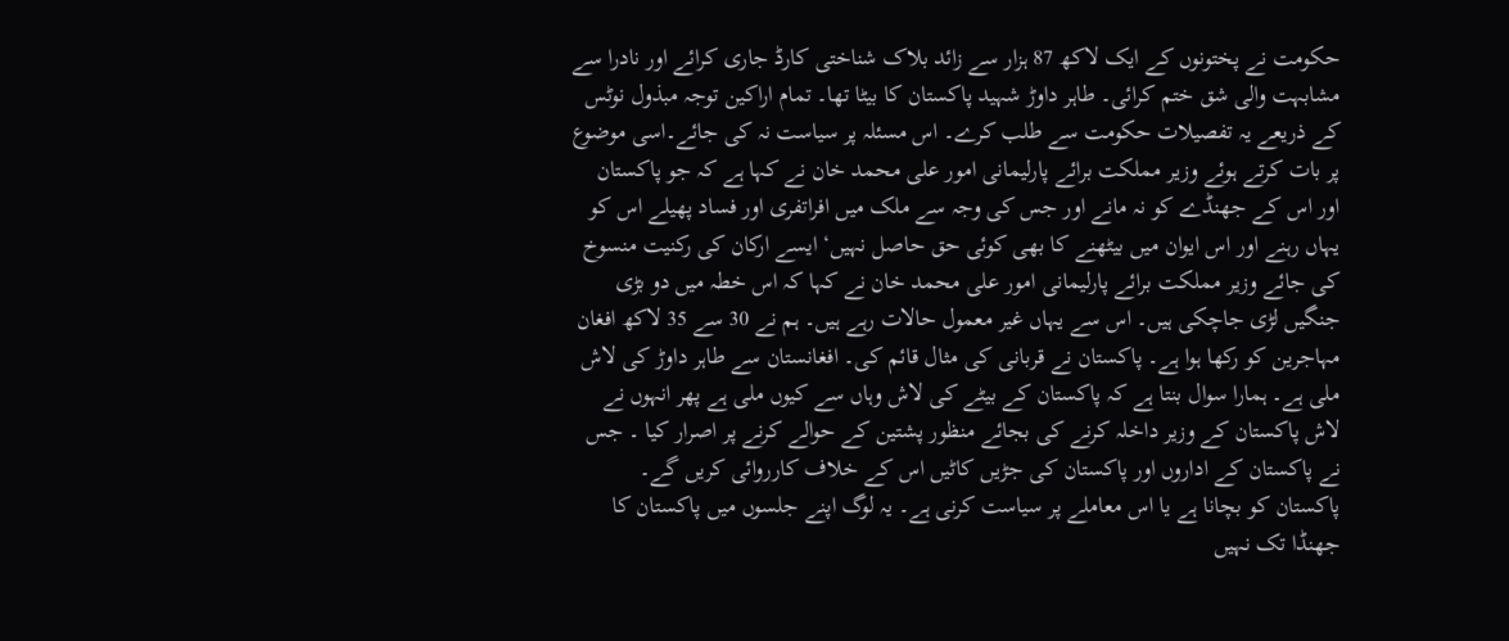حکومت نے پختونوں کے ایک لاکھ 87 ہزار سے زائد بلاک شناختی کارڈ جاری کرائے اور نادرا سے مشابہت والی شق ختم کرائی۔ طاہر داوڑ شہید پاکستان کا بیٹا تھا۔ تمام اراکین توجہ مبذول نوٹس کے ذریعے یہ تفصیلات حکومت سے طلب کرے۔ اس مسئلہ پر سیاست نہ کی جائے۔اسی موضوع پر بات کرتے ہوئے وزیر مملکت برائے پارلیمانی امور علی محمد خان نے کہا ہے کہ جو پاکستان اور اس کے جھنڈے کو نہ مانے اور جس کی وجہ سے ملک میں افراتفری اور فساد پھیلے اس کو یہاں رہنے اور اس ایوان میں بیٹھنے کا بھی کوئی حق حاصل نہیں‘ ایسے ارکان کی رکنیت منسوخ کی جائے وزیر مملکت برائے پارلیمانی امور علی محمد خان نے کہا کہ اس خطہ میں دو بڑی جنگیں لڑی جاچکی ہیں۔ اس سے یہاں غیر معمول حالات رہے ہیں۔ ہم نے 30 سے 35 لاکھ افغان مہاجرین کو رکھا ہوا ہے۔ پاکستان نے قربانی کی مثال قائم کی۔ افغانستان سے طاہر داوڑ کی لاش ملی ہے۔ ہمارا سوال بنتا ہے کہ پاکستان کے بیٹے کی لاش وہاں سے کیوں ملی ہے پھر انہوں نے لاش پاکستان کے وزیر داخلہ کرنے کی بجائے منظور پشتین کے حوالے کرنے پر اصرار کیا ۔ جس نے پاکستان کے اداروں اور پاکستان کی جڑیں کاٹیں اس کے خلاف کارروائی کریں گے۔ پاکستان کو بچانا ہے یا اس معاملے پر سیاست کرنی ہے۔ یہ لوگ اپنے جلسوں میں پاکستان کا جھنڈا تک نہیں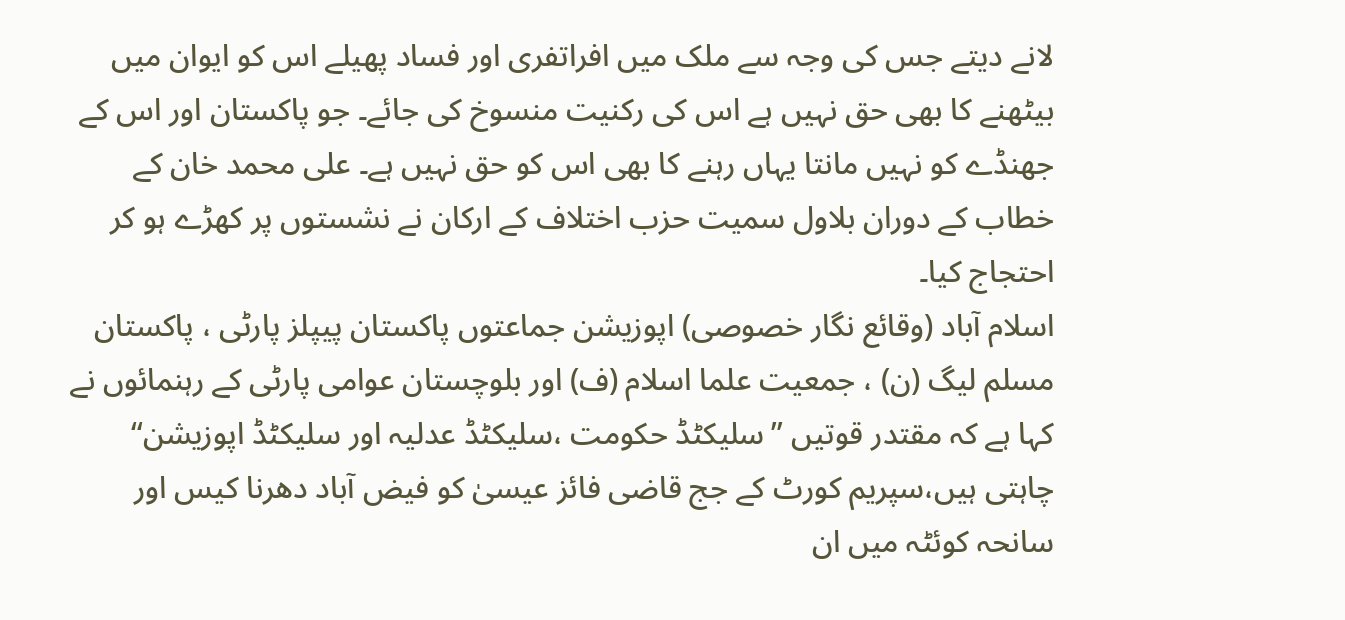لانے دیتے جس کی وجہ سے ملک میں افراتفری اور فساد پھیلے اس کو ایوان میں بیٹھنے کا بھی حق نہیں ہے اس کی رکنیت منسوخ کی جائے۔ جو پاکستان اور اس کے جھنڈے کو نہیں مانتا یہاں رہنے کا بھی اس کو حق نہیں ہے۔ علی محمد خان کے خطاب کے دوران بلاول سمیت حزب اختلاف کے ارکان نے نشستوں پر کھڑے ہو کر احتجاج کیا۔
اسلام آباد (وقائع نگار خصوصی) اپوزیشن جماعتوں پاکستان پیپلز پارٹی ، پاکستان مسلم لیگ (ن) ، جمعیت علما اسلام (ف) اور بلوچستان عوامی پارٹی کے رہنمائوں نے کہا ہے کہ مقتدر قوتیں ’’سلیکٹڈ حکومت ،سلیکٹڈ عدلیہ اور سلیکٹڈ اپوزیشن‘‘ چاہتی ہیں،سپریم کورٹ کے جج قاضی فائز عیسیٰ کو فیض آباد دھرنا کیس اور سانحہ کوئٹہ میں ان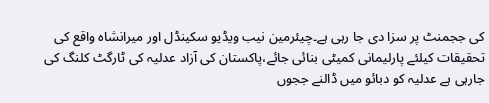کی ججمنٹ پر سزا دی جا رہی ہے۔چیئرمین نیب ویڈیو سکینڈل اور میرانشاہ واقع کی تحقیقات کیلئے پارلیمانی کمیٹی بنائی جائے،پاکستان کی آزاد عدلیہ کی ٹارگٹ کلنگ کی جارہی ہے عدلیہ کو دبائو میں ڈالنے ججوں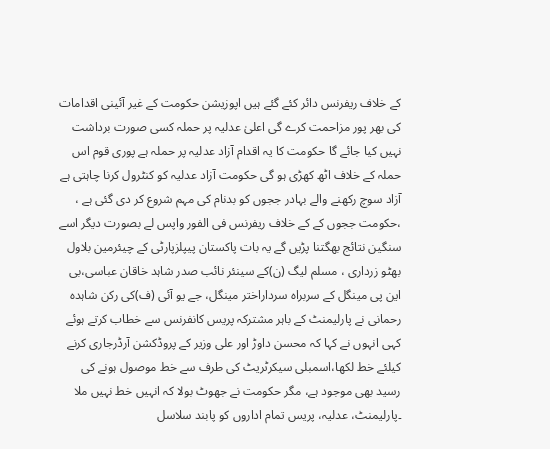کے خلاف ریفرنس دائر کئے گئے ہیں اپوزیشن حکومت کے غیر آئینی اقدامات کی بھر پور مزاحمت کرے گی اعلیٰ عدلیہ پر حملہ کسی صورت برداشت نہیں کیا جائے گا حکومت کا یہ اقدام آزاد عدلیہ پر حملہ ہے پوری قوم اس حملہ کے خلاف اٹھ کھڑی ہو گی حکومت آزاد عدلیہ کو کنٹرول کرنا چاہتی ہے آزاد سوچ رکھنے والے بہادر ججوں کو بدنام کی مہم شروع کر دی گئی ہے ، ،حکومت ججوں کے کے خلاف ریفرنس فی الفور واپس لے بصورت دیگر اسے سنگین نتائج بھگتنا پڑیں گے یہ بات پاکستان پیپلزپارٹی کے چیئرمین بلاول بھٹو زرداری ، مسلم لیگ (ن)کے سینئر نائب صدر شاہد خاقان عباسی،بی این پی مینگل کے سربراہ سرداراختر مینگل، جے یو آئی (ف)کی رکن شاہدہ رحمانی نے پارلیمنٹ کے باہر مشترکہ پریس کانفرنس سے خطاب کرتے ہوئے کہی انہوں نے کہا کہ محسن داوڑ اور علی وزیر کے پروڈکشن آرڈرجاری کرنے کیلئے خط لکھا،اسمبلی سیکرٹریٹ کی طرف سے خط موصول ہونے کی رسید بھی موجود ہے، مگر حکومت نے جھوٹ بولا کہ انہیں خط نہیں ملا ۔پارلیمنٹ، عدلیہ، پریس تمام اداروں کو پابند سلاسل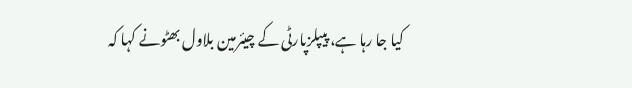کیا جا رہا ہے، پیپلزپارٹی کے چیئرمین بلاول بھٹونے کہا کہ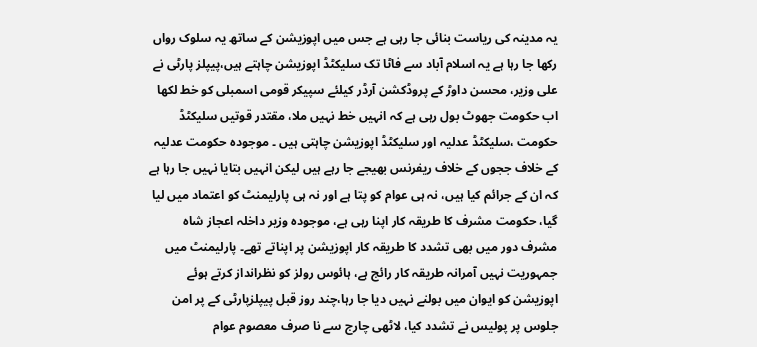یہ مدینہ کی ریاست بنائی جا رہی ہے جس میں اپوزیشن کے ساتھ یہ سلوک رواں رکھا جا رہا ہے یہ اسلام آباد سے فاٹا تک سلیکٹڈ اپوزیشن چاہتے ہیں،پیپلز پارٹی نے علی وزیر، محسن داوڑ کے پروڈکشن آرڈر کیلئے سپیکر قومی اسمبلی کو خط لکھا اب حکومت جھوٹ بول رہی ہے کہ انہیں خط نہیں ملا، مقتدر قوتیں سلیکٹڈ حکومت ،سلیکٹڈ عدلیہ اور سلیکٹڈ اپوزیشن چاہتی ہیں ۔ موجودہ حکومت عدلیہ کے خلاف ججوں کے خلاف ریفرنس بھیجے جا رہے ہیں لیکن انہیں بتایا نہیں جا رہا ہے کہ ان کے جرائم کیا ہیں، نہ ہی عوام کو پتا ہے اور نہ ہی پارلیمنٹ کو اعتماد میں لیا گیا، حکومت مشرف کا طریقہ کار اپنا رہی ہے، موجودہ وزیر داخلہ اعجاز شاہ مشرف دور میں بھی تشدد کا طریقہ کار اپوزیشن پر اپناتے تھے۔ پارلیمنٹ میں جمہوریت نہیں آمرانہ طریقہ کار رائج ہے، ہائوس رولز کو نظرانداز کرتے ہوئے اپوزیشن کو ایوان میں بولنے نہیں دیا جا رہا،چند روز قبل پیپلزپارٹی کے پر امن جلوس پر پولیس نے تشدد کیا، لاٹھی چارج سے نا صرف معصوم عوام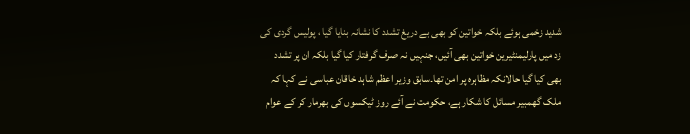شدید زخمی ہوئے بلکہ خواتین کو بھی بے دریغ تشدد کا نشانہ بنایا گیا ، پولیس گردی کی زد میں پارلیمنٹیرین خواتین بھی آئیں، جنہیں نہ صرف گرفتار کیا گیا بلکہ ان پر تشدد بھی کیا گیا حالانکہ مظاہرہ پر امن تھا۔سابق وزیر اعظم شاہد خاقان عباسی نے کہا کہ ملک گھمبیر مسائل کا شکار ہے، حکومت نے آئے روز ٹیکسوں کی بھرمار کر کے عوام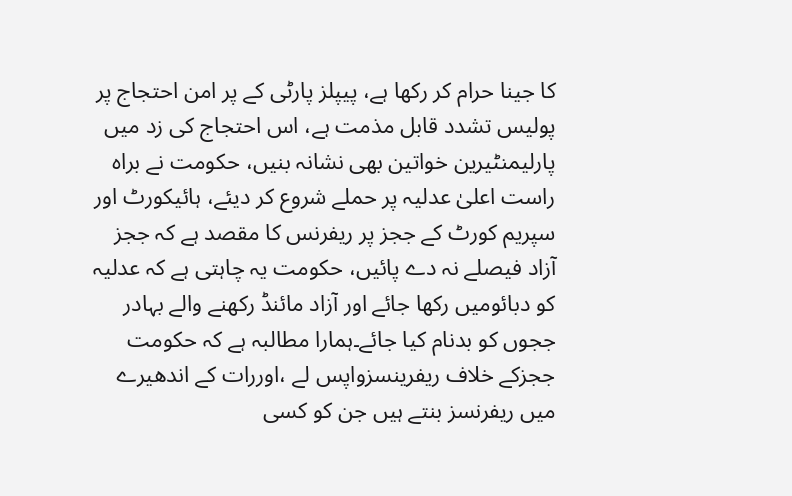کا جینا حرام کر رکھا ہے، پیپلز پارٹی کے پر امن احتجاج پر پولیس تشدد قابل مذمت ہے، اس احتجاج کی زد میں پارلیمنٹیرین خواتین بھی نشانہ بنیں، حکومت نے براہ راست اعلیٰ عدلیہ پر حملے شروع کر دیئے، ہائیکورٹ اور سپریم کورٹ کے ججز پر ریفرنس کا مقصد ہے کہ ججز آزاد فیصلے نہ دے پائیں، حکومت یہ چاہتی ہے کہ عدلیہ کو دبائومیں رکھا جائے اور آزاد مائنڈ رکھنے والے بہادر ججوں کو بدنام کیا جائے۔ہمارا مطالبہ ہے کہ حکومت ججزکے خلاف ریفرینسزواپس لے ،اوررات کے اندھیرے میں ریفرنسز بنتے ہیں جن کو کسی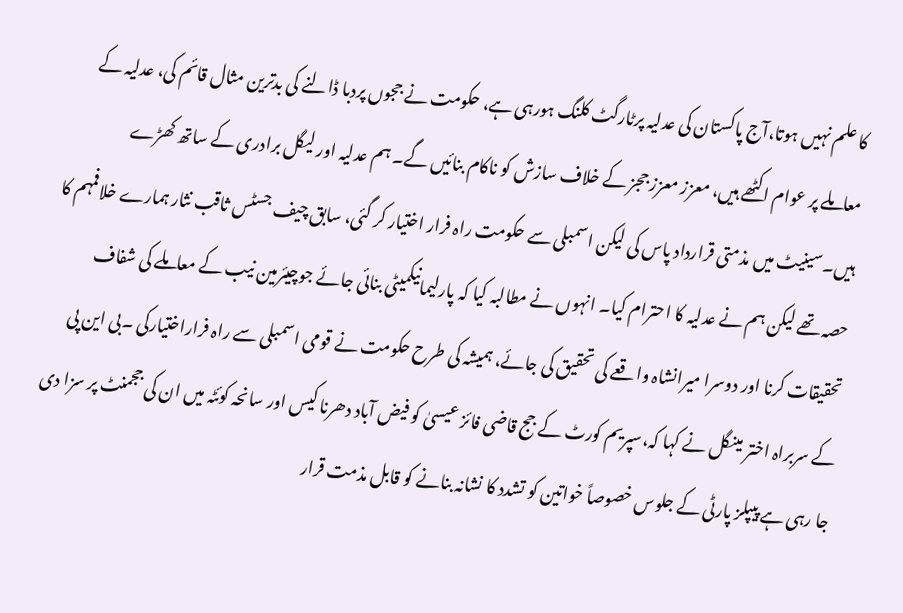کا علم نہیں ہوتا،آج پاکستان کی عدلیہ پرٹارگٹ کلنگ ہورہی ہے، حکومت نے ججوں پردبا ڈالنے کی بدترین مثال قائم کی، عدلیہ کے معاملے پر عوام اکٹھے ہیں، معزز معزز ججز کے خلاف سازش کو ناکام بنائیں گے۔ ہم عدلیہ اور لیگل برادری کے ساتھ کھڑے ہیں۔سینیٹ میں مذمتی قرارداد پاس کی لیکن اسمبلی سے حکومت راہ فرار اختیار کر گئی، سابق چیف جسٹس ثاقب نثار ہمارے خلافمہم کا حصہ تھے لیکن ہم نے عدلیہ کا احترام کیا۔ انہوں نے مطالبہ کیا کہ پارلیمانیکمیٹی بنائی جائے جوچیئرمین نیب کے معاملے کی شفاف تحقیقات کرنا اور دوسرا میرانشاہ واقعے کی تحقیق کی جائے، ہمیشہ کی طرح حکومت نے قومی اسمبلی سے راہ فراراختیارکی ۔بی این پی کے سربراہ اختر مینگل نے کہا کہ،سپریم کورٹ کے جج قاضی فائز عیسیٰ کو فیض آباد دھرنا کیس اور سانحہ کوئٹہ میں ان کی ججمنٹ پر سزا دی جا رہی ہے پیپلز پارٹی کے جلوس خصوصاً خواتین کو تشدد کا نشانہ بنانے کو قابل مذمت قرار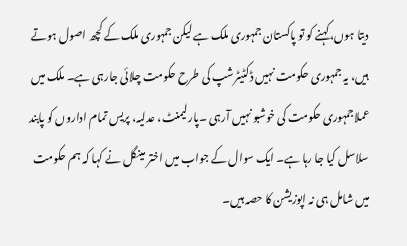دیتا ہوں،کہنے کو تو پاکستان جمہوری ملک ہے لیکن جمہوری ملک کے کچھ اصول ہوتے ہیں، یہ جمہوری حکومت نہیں ڈکٹیٹرشپ کی طرح حکومت چلائی جارہی ہے۔ ملک میں عملاجمہوری حکومت کی خوشبو نہیں آرہی ۔پارلیمنٹ، عدلیہ، پریس تمام اداروں کو پابند سلاسل کیا جا رہا ہے۔ ایک سوال کے جواب میں اختر مینگل نے کہا کہ ہم حکومت میں شامل ہی نہ اپوزیشن کا حصہ ہیں۔